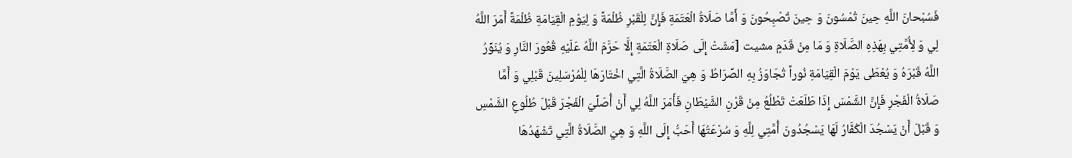فَسُبْحانَ اللَّهِ حِينَ تُمْسُونَ وَ حِينَ تُصْبِحُونَ وَ أَمَّا صَلَاةُ الْعَتَمَةِ فَإِنَّ لِلْقَبْرِ ظُلْمَةً وَ لِيَوْمِ الْقِيَامَةِ ظُلْمَةً أَمَرَ اللَّهُ لِي وَ لِأُمَّتِي بِهَذِهِ الصَّلَاةِ وَ مَا مِنْ قَدَمٍ مشيت [مَشَتْ إِلَى صَلَاةِ الْعَتَمَةِ إِلَّا حَرَّمَ اللَّهُ عَلَيْهِ قُعُورَ النَّارِ وَ يُنَوِّرُ اللَّهُ قَبْرَهُ وَ يُعْطَى يَوْمَ الْقِيَامَةِ نُوراً تُجَاوَزُ بِهِ الصِّرَاطُ وَ هِيَ الصَّلَاةُ الَّتِي اخْتَارَهَا لِلْمُرْسَلِينَ قَبْلِي وَ أَمَّا صَلَاةُ الْفَجْرِ فَإِنَّ الشَّمْسَ إِذَا طَلَعَتْ تَطْلُعُ مِنْ قَرْنِ الشَّيْطَانِ فَأَمَرَ اللَّهُ لِي أَنْ أُصَلِّيَ الْفَجْرَ قَبْلَ طُلُوعِ الشَّمْسِ وَ قَبْلَ أَنْ يَسْجُدَ الْكُفَّارُ لَهَا يَسْجُدُونَ أُمَّتِي لِلَّهِ وَ سُرْعَتُهَا أَحَبُّ إِلَى اللَّهِ وَ هِيَ الصَّلَاةُ الَّتِي تَشْهَدُهَا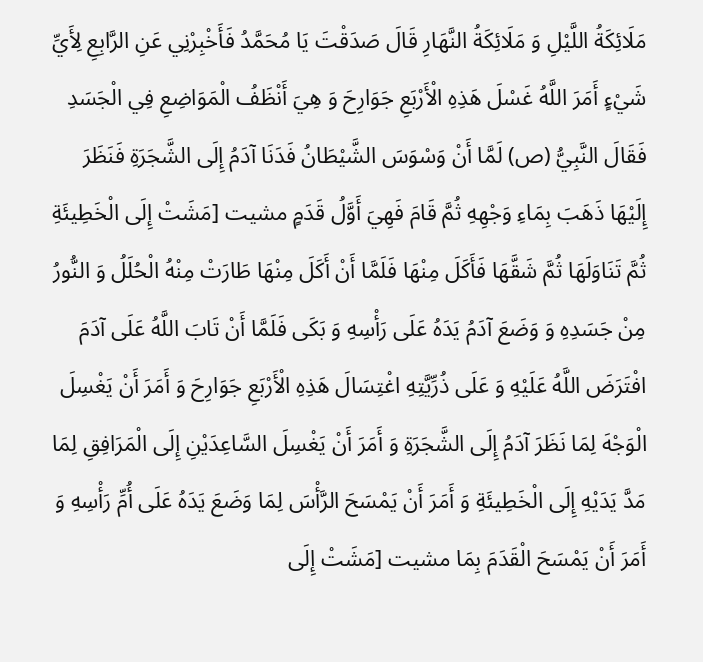مَلَائِكَةُ اللَّيْلِ وَ مَلَائِكَةُ النَّهَارِ قَالَ صَدَقْتَ يَا مُحَمَّدُ فَأَخْبِرْنِي عَنِ الرَّابِعِ لِأَيِّ شَيْءٍ أَمَرَ اللَّهُ غَسْلَ هَذِهِ الْأَرْبَعِ جَوَارِحَ وَ هِيَ أَنْظَفُ الْمَوَاضِعِ فِي الْجَسَدِ فَقَالَ النَّبِيُّ (ص) لَمَّا أَنْ وَسْوَسَ الشَّيْطَانُ فَدَنَا آدَمُ إِلَى الشَّجَرَةِ فَنَظَرَ إِلَيْهَا ذَهَبَ بِمَاءِ وَجْهِهِ ثُمَّ قَامَ فَهِيَ أَوَّلُ قَدَمٍ مشيت [مَشَتْ إِلَى الْخَطِيئَةِ ثُمَّ تَنَاوَلَهَا ثُمَّ شَقَّهَا فَأَكَلَ مِنْهَا فَلَمَّا أَنْ أَكَلَ مِنْهَا طَارَتْ مِنْهُ الْحُلَلُ وَ النُّورُ مِنْ جَسَدِهِ وَ وَضَعَ آدَمُ يَدَهُ عَلَى رَأْسِهِ وَ بَكَى فَلَمَّا أَنْ تَابَ اللَّهُ عَلَى آدَمَ افْتَرَضَ اللَّهُ عَلَيْهِ وَ عَلَى ذُرِّيَّتِهِ اغْتِسَالَ هَذِهِ الْأَرْبَعِ جَوَارِحَ وَ أَمَرَ أَنْ يَغْسِلَ الْوَجْهَ لِمَا نَظَرَ آدَمُ إِلَى الشَّجَرَةِ وَ أَمَرَ أَنْ يَغْسِلَ السَّاعِدَيْنِ إِلَى الْمَرَافِقِ لِمَا مَدَّ يَدَيْهِ إِلَى الْخَطِيئَةِ وَ أَمَرَ أَنْ يَمْسَحَ الرَّأْسَ لِمَا وَضَعَ يَدَهُ عَلَى أُمِّ رَأْسِهِ وَ أَمَرَ أَنْ يَمْسَحَ الْقَدَمَ بِمَا مشيت [مَشَتْ إِلَى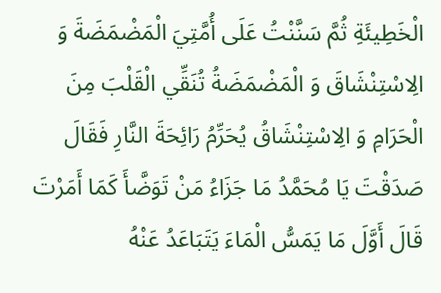الْخَطِيئَةِ ثُمَّ سَنَّنْتُ عَلَى أُمَّتِيَ الْمَضْمَضَةَ وَ الِاسْتِنْشَاقَ وَ الْمَضْمَضَةُ تُنَقِّي الْقَلْبَ مِنَ الْحَرَامِ وَ الِاسْتِنْشَاقُ يُحَرِّمُ رَائِحَةَ النَّارِ فَقَالَ صَدَقْتَ يَا مُحَمَّدُ مَا جَزَاءُ مَنْ تَوَضَّأَ كَمَا أَمَرْتَ قَالَ أَوَّلَ مَا يَمَسُّ الْمَاءَ يَتَبَاعَدُ عَنْهُ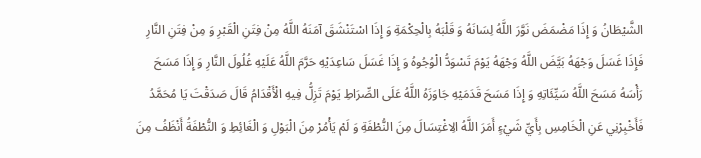الشَّيْطَانُ وَ إِذَا مَضْمَضَ نَوَّرَ اللَّهُ لِسَانَهُ وَ قَلْبَهُ بِالْحِكْمَةِ وَ إِذَا اسْتَنْشَقَ آمَنَهُ اللَّهُ مِنْ فِتَنِ الْقَبْرِ وَ مِنْ فِتَنِ النَّارِ فَإِذَا غَسَلَ وَجْهَهُ بَيَّضَ اللَّهُ وَجْهَهُ يَوْمَ تَسْوَدُّ الْوُجُوهُ وَ إِذَا غَسَلَ سَاعِدَيْهِ حَرَّمَ اللَّهُ عَلَيْهِ غُلُولَ النَّارِ وَ إِذَا مَسَحَ رَأْسَهُ مَسَحَ اللَّهُ سَيِّئَاتِهِ وَ إِذَا مَسَحَ قَدَمَيْهِ جَاوَزَهُ اللَّهُ عَلَى الصِّرَاطِ يَوْمَ تَزِلُّ فِيهِ الْأَقْدَامُ قَالَ صَدَقْتَ يَا مُحَمَّدُ فَأَخْبِرْنِي عَنِ الْخَامِسِ بِأَيِّ شَيْءٍ أَمَرَ اللَّهُ الِاغْتِسَالَ مِنَ النُّطْفَةِ وَ لَمْ يَأْمُرْ مِنَ الْبَوْلِ وَ الْغَائِطِ وَ النُّطْفَةُ أَنْظَفُ مِنَ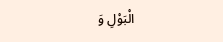الْبَوْلِ وَ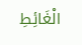الْغَائِطِ